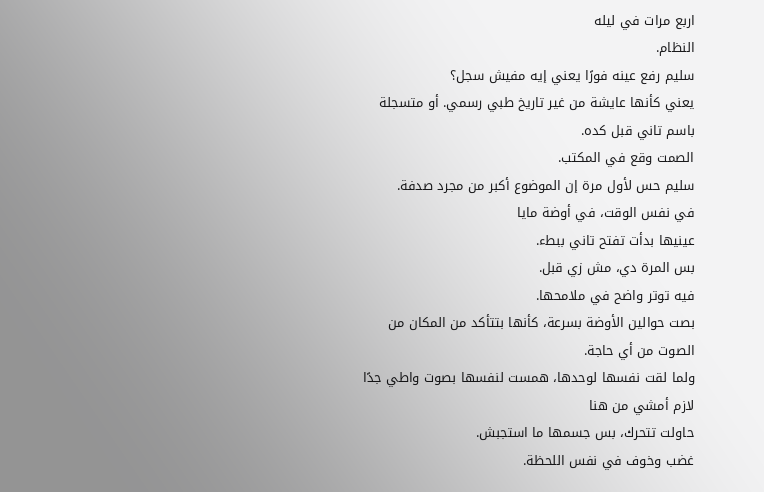اربع مرات في ليله
النظام.
سليم رفع عينه فورًا يعني إيه مفيش سجل؟
يعني كأنها عايشة من غير تاريخ طبي رسمي. أو متسجلة باسم تاني قبل كده.
الصمت وقع في المكتب.
سليم حس لأول مرة إن الموضوع أكبر من مجرد صدفة.
في نفس الوقت، في أوضة مايا
عينيها بدأت تفتح تاني ببطء.
بس المرة دي، مش زي قبل.
فيه توتر واضح في ملامحها.
بصت حوالين الأوضة بسرعة، كأنها بتتأكد من المكان من الصوت من أي حاجة.
ولما لقت نفسها لوحدها، همست لنفسها بصوت واطي جدًا لازم أمشي من هنا
حاولت تتحرك، بس جسمها ما استجبش.
غضب وخوف في نفس اللحظة.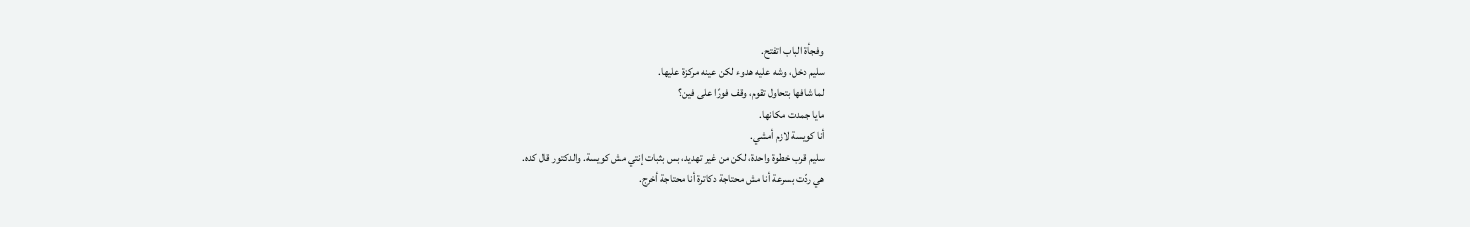وفجأة الباب اتفتح.
سليم دخل، وشه عليه هدوء لكن عينه مركزة عليها.
لما شافها بتحاول تقوم، وقف فورًا على فين؟
مايا جمدت مكانها.
أنا كويسة لازم أمشي.
سليم قرب خطوة واحدة، لكن من غير تهديد، بس بثبات إنتي مش كويسة. والدكتور قال كده.
هي ردّت بسرعة أنا مش محتاجة دكاترة أنا محتاجة أخرج.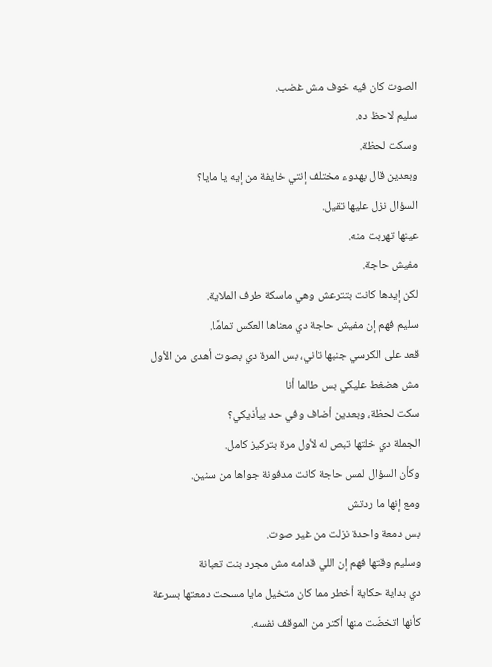الصوت كان فيه خوف مش غضب.
سليم لاحظ ده.
وسكت لحظة.
وبعدين قال بهدوء مختلف إنتي خايفة من إيه يا مايا؟
السؤال نزل عليها تقيل.
عينها تهربت منه.
مفيش حاجة.
لكن إيدها كانت بتترعش وهي ماسكة طرف الملاية.
سليم فهم إن مفيش حاجة دي معناها العكس تمامًا.
قعد على الكرسي جنبها تاني، بس المرة دي بصوت أهدى من الأول مش هضغط عليكي بس طالما أنا
سكت لحظة، وبعدين أضاف وفي حد بيأذيكي؟
الجملة دي خلتها تبص له لأول مرة بتركيز كامل.
وكأن السؤال لمس حاجة كانت مدفونة جواها من سنين.
ومع إنها ما ردتش
بس دمعة واحدة نزلت من غير صوت.
وسليم وقتها فهم إن اللي قدامه مش مجرد بنت تعبانة
دي بداية حكاية أخطر مما كان متخيل مايا مسحت دمعتها بسرعة كأنها اتخضّت منها أكتر من الموقف نفسه.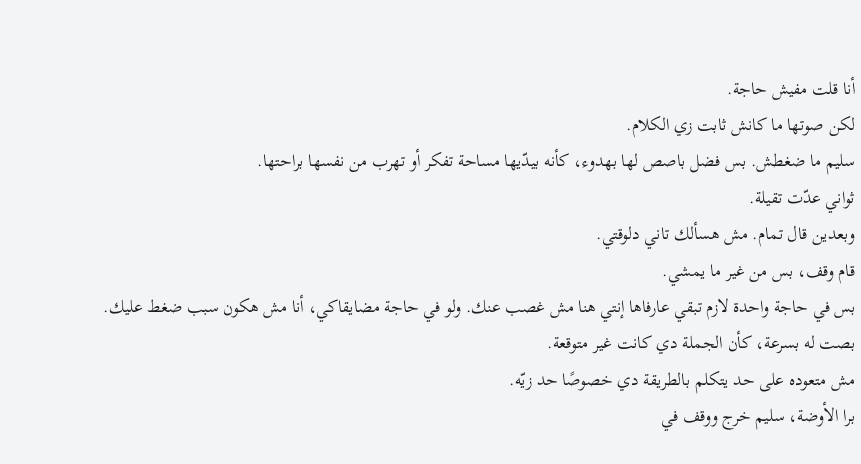أنا قلت مفيش حاجة.
لكن صوتها ما كانش ثابت زي الكلام.
سليم ما ضغطش. بس فضل باصص لها بهدوء، كأنه بيدّيها مساحة تفكر أو تهرب من نفسها براحتها.
ثواني عدّت تقيلة.
وبعدين قال تمام. مش هسألك تاني دلوقتي.
قام وقف، بس من غير ما يمشي.
بس في حاجة واحدة لازم تبقي عارفاها إنتي هنا مش غصب عنك. ولو في حاجة مضايقاكي، أنا مش هكون سبب ضغط عليك.
بصت له بسرعة، كأن الجملة دي كانت غير متوقعة.
مش متعوده على حد يتكلم بالطريقة دي خصوصًا حد زيّه.
برا الأوضة، سليم خرج ووقف في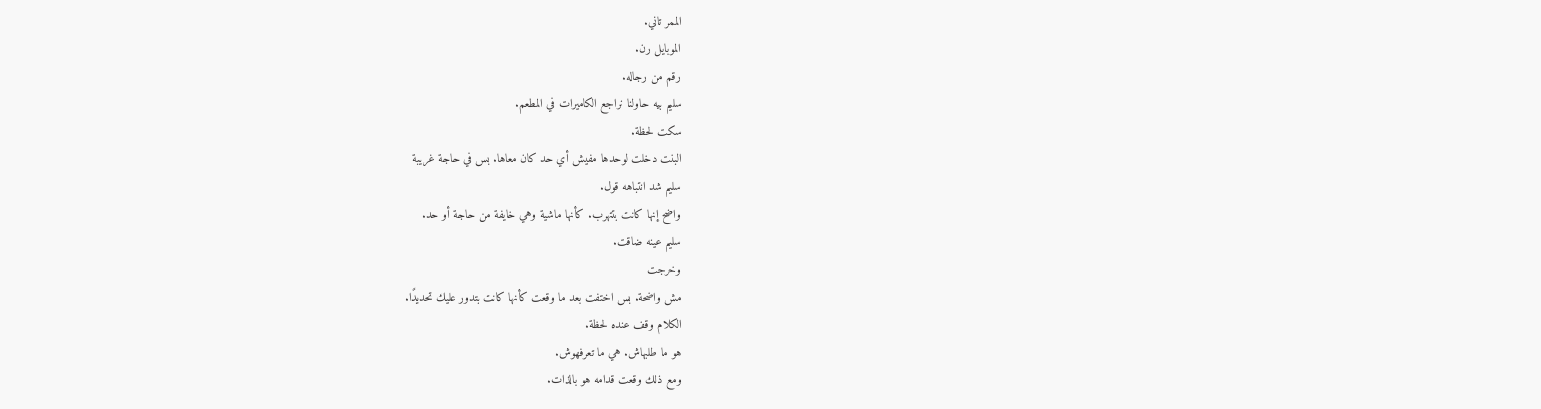الممر تاني.
الموبايل رن.
رقم من رجاله.
سليم بيه حاولنا نراجع الكاميرات في المطعم.
سكت لحظة.
البنت دخلت لوحدها مفيش أي حد كان معاها. بس في حاجة غريبة
سليم شد انتباهه قول.
واضح إنها كانت بتتهرب. كأنها ماشية وهي خايفة من حاجة أو حد.
سليم عينه ضاقت.
وخرجت
مش واضحة. بس اختفت بعد ما وقعت كأنها كانت بتدور عليك تحديدًا.
الكلام وقف عنده لحظة.
هو ما طلبهاش. هي ما تعرفهوش.
ومع ذلك وقعت قدامه هو بالذات.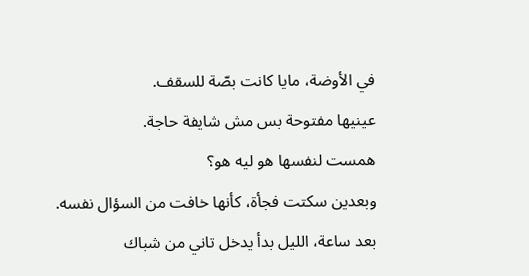في الأوضة، مايا كانت بصّة للسقف.
عينيها مفتوحة بس مش شايفة حاجة.
همست لنفسها هو ليه هو؟
وبعدين سكتت فجأة، كأنها خافت من السؤال نفسه.
بعد ساعة، الليل بدأ يدخل تاني من شباك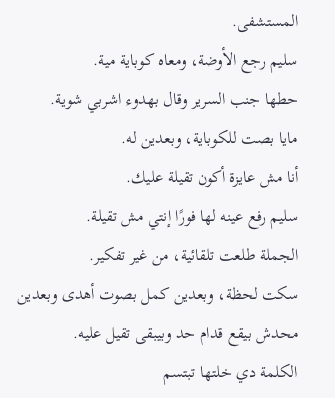المستشفى.
سليم رجع الأوضة، ومعاه كوباية مية.
حطها جنب السرير وقال بهدوء اشربي شوية.
مايا بصت للكوباية، وبعدين له.
أنا مش عايزة أكون تقيلة عليك.
سليم رفع عينه لها فورًا إنتي مش تقيلة.
الجملة طلعت تلقائية، من غير تفكير.
سكت لحظة، وبعدين كمل بصوت أهدى وبعدين محدش بيقع قدام حد وبيبقى تقيل عليه.
الكلمة دي خلتها تبتسم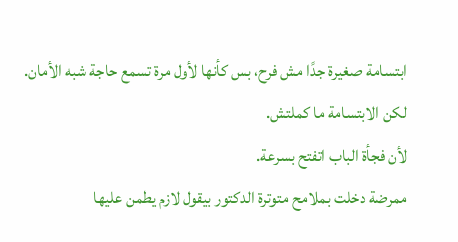ابتسامة صغيرة جدًا مش فرح، بس كأنها لأول مرة تسمع حاجة شبه الأمان.
لكن الابتسامة ما كملتش.
لأن فجأة الباب اتفتح بسرعة.
ممرضة دخلت بملامح متوترة الدكتور بيقول لازم يطمن عليها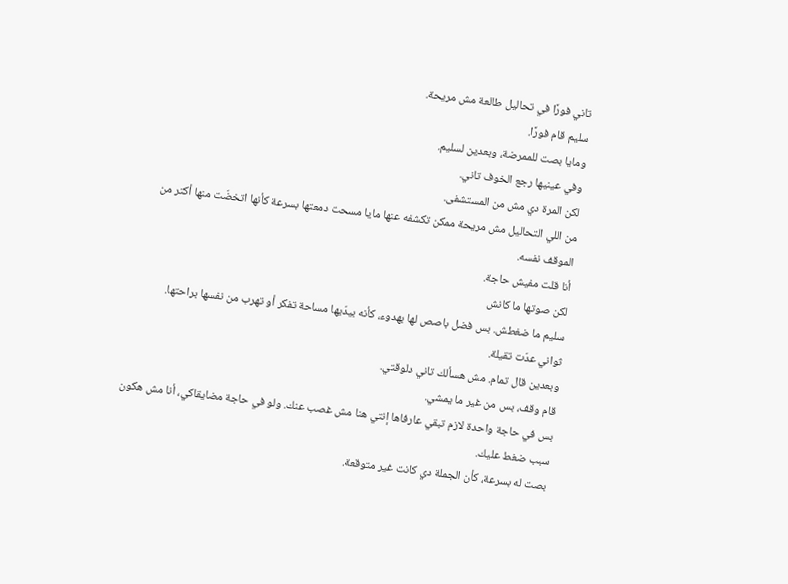تاني فورًا في تحاليل طالعة مش مريحة.
سليم قام فورًا.
ومايا بصت للممرضة، وبعدين لسليم.
وفي عينيها رجع الخوف تاني.
لكن المرة دي مش من المستشفى.
من اللي التحاليل مش مريحة ممكن تكشفه عنها مايا مسحت دمعتها بسرعة كأنها اتخضّت منها أكتر من الموقف نفسه.
أنا قلت مفيش حاجة.
لكن صوتها ما كانش
سليم ما ضغطش. بس فضل باصص لها بهدوء، كأنه بيدّيها مساحة تفكر أو تهرب من نفسها براحتها.
ثواني عدّت تقيلة.
وبعدين قال تمام. مش هسألك تاني دلوقتي.
قام وقف، بس من غير ما يمشي.
بس في حاجة واحدة لازم تبقي عارفاها إنتي هنا مش غصب عنك. ولو في حاجة مضايقاكي، أنا مش هكون سبب ضغط عليك.
بصت له بسرعة، كأن الجملة دي كانت غير متوقعة.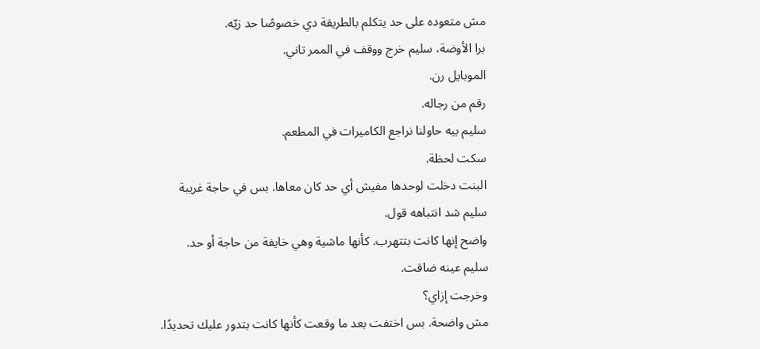مش متعوده على حد يتكلم بالطريقة دي خصوصًا حد زيّه.
برا الأوضة، سليم خرج ووقف في الممر تاني.
الموبايل رن.
رقم من رجاله.
سليم بيه حاولنا نراجع الكاميرات في المطعم.
سكت لحظة.
البنت دخلت لوحدها مفيش أي حد كان معاها. بس في حاجة غريبة
سليم شد انتباهه قول.
واضح إنها كانت بتتهرب. كأنها ماشية وهي خايفة من حاجة أو حد.
سليم عينه ضاقت.
وخرجت إزاي؟
مش واضحة. بس اختفت بعد ما وقعت كأنها كانت بتدور عليك تحديدًا.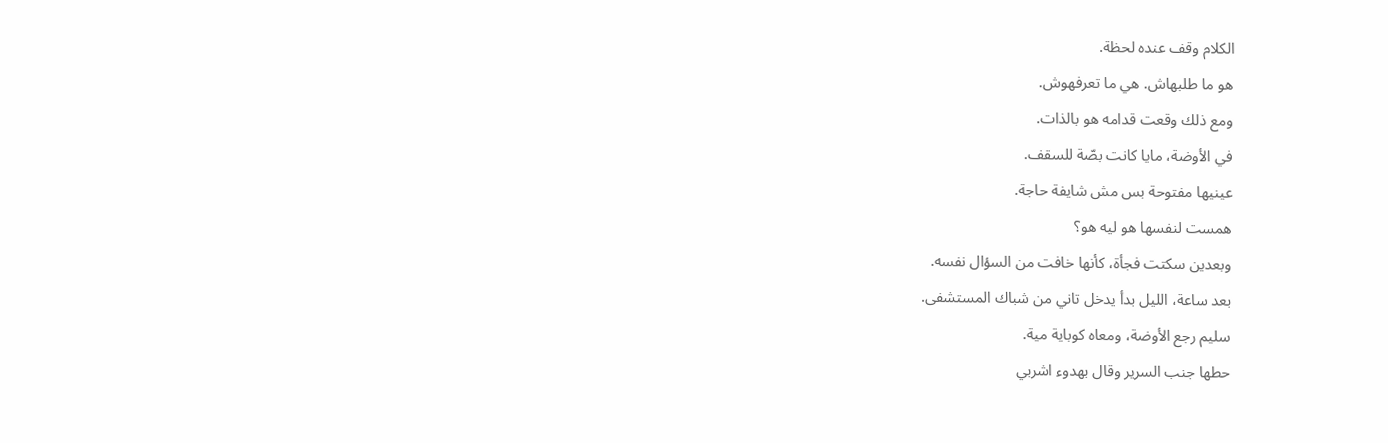الكلام وقف عنده لحظة.
هو ما طلبهاش. هي ما تعرفهوش.
ومع ذلك وقعت قدامه هو بالذات.
في الأوضة، مايا كانت بصّة للسقف.
عينيها مفتوحة بس مش شايفة حاجة.
همست لنفسها هو ليه هو؟
وبعدين سكتت فجأة، كأنها خافت من السؤال نفسه.
بعد ساعة، الليل بدأ يدخل تاني من شباك المستشفى.
سليم رجع الأوضة، ومعاه كوباية مية.
حطها جنب السرير وقال بهدوء اشربي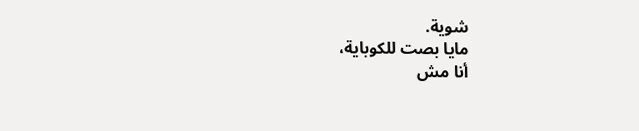شوية.
مايا بصت للكوباية،
أنا مش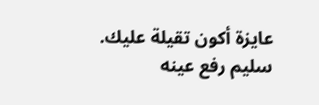عايزة أكون تقيلة عليك.
سليم رفع عينه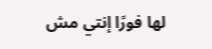لها فورًا إنتي مش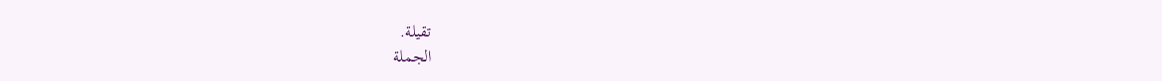تقيلة.
الجملة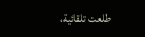طلعت تلقائية،